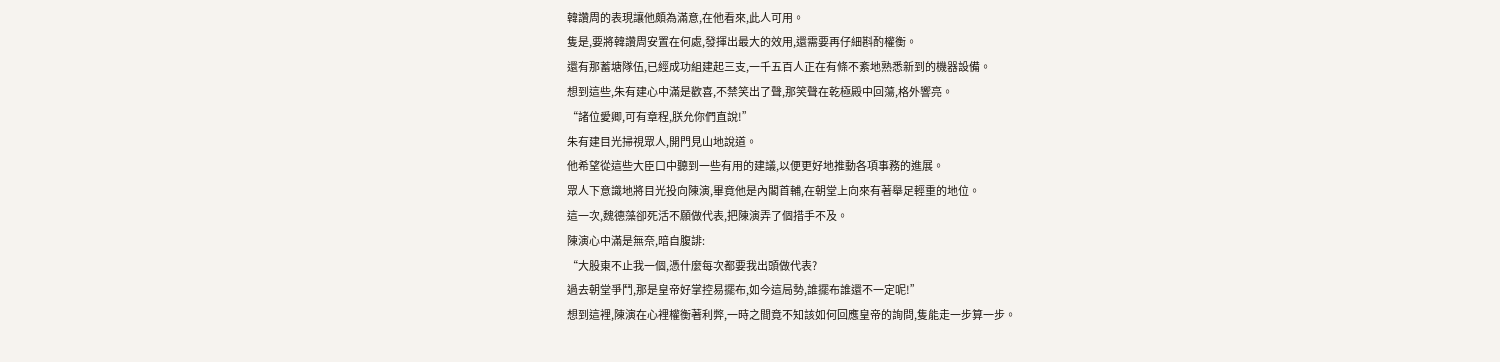韓讚周的表現讓他頗為滿意,在他看來,此人可用。
隻是,要將韓讚周安置在何處,發揮出最大的效用,還需要再仔細斟酌權衡。
還有那蓄塘隊伍,已經成功組建起三支,一千五百人正在有條不紊地熟悉新到的機器設備。
想到這些,朱有建心中滿是歡喜,不禁笑出了聲,那笑聲在乾極殿中回蕩,格外響亮。
“諸位愛卿,可有章程,朕允你們直說!”
朱有建目光掃視眾人,開門見山地說道。
他希望從這些大臣口中聽到一些有用的建議,以便更好地推動各項事務的進展。
眾人下意識地將目光投向陳演,畢竟他是內閣首輔,在朝堂上向來有著舉足輕重的地位。
這一次,魏德藻卻死活不願做代表,把陳演弄了個措手不及。
陳演心中滿是無奈,暗自腹誹:
“大股東不止我一個,憑什麼每次都要我出頭做代表?
過去朝堂爭鬥,那是皇帝好掌控易擺布,如今這局勢,誰擺布誰還不一定呢!”
想到這裡,陳演在心裡權衡著利弊,一時之間竟不知該如何回應皇帝的詢問,隻能走一步算一步。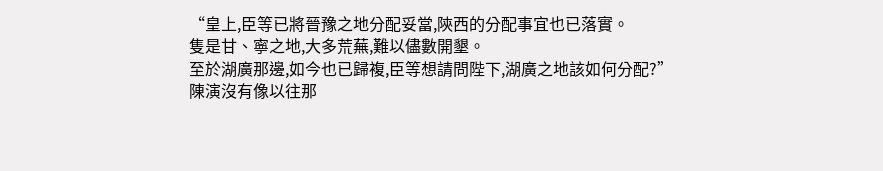“皇上,臣等已將晉豫之地分配妥當,陝西的分配事宜也已落實。
隻是甘、寧之地,大多荒蕪,難以儘數開墾。
至於湖廣那邊,如今也已歸複,臣等想請問陛下,湖廣之地該如何分配?”
陳演沒有像以往那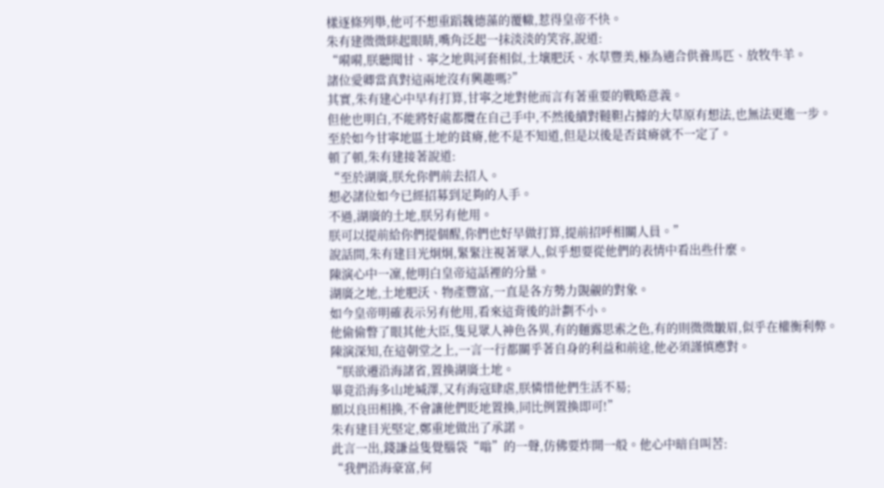樣逐條列舉,他可不想重蹈魏德藻的覆轍,惹得皇帝不快。
朱有建微微眯起眼睛,嘴角泛起一抹淡淡的笑容,說道:
“嗬嗬,朕聽聞甘、寧之地與河套相似,土壤肥沃、水草豐美,極為適合供養馬匹、放牧牛羊。
諸位愛卿當真對這兩地沒有興趣嗎?”
其實,朱有建心中早有打算,甘寧之地對他而言有著重要的戰略意義。
但他也明白,不能將好處都攬在自己手中,不然後續對韃靼占據的大草原有想法,也無法更進一步。
至於如今甘寧地區土地的貧瘠,他不是不知道,但是以後是否貧瘠就不一定了。
頓了頓,朱有建接著說道:
“至於湖廣,朕允你們前去招人。
想必諸位如今已經招募到足夠的人手。
不過,湖廣的土地,朕另有他用。
朕可以提前給你們提個醒,你們也好早做打算,提前招呼相關人員。”
說話間,朱有建目光炯炯,緊緊注視著眾人,似乎想要從他們的表情中看出些什麼。
陳演心中一凜,他明白皇帝這話裡的分量。
湖廣之地,土地肥沃、物產豐富,一直是各方勢力覬覦的對象。
如今皇帝明確表示另有他用,看來這背後的計劃不小。
他偷偷瞥了眼其他大臣,隻見眾人神色各異,有的麵露思索之色,有的則微微皺眉,似乎在權衡利弊。
陳演深知,在這朝堂之上,一言一行都關乎著自身的利益和前途,他必須謹慎應對。
“朕欲遷沿海諸省,置換湖廣土地。
畢竟沿海多山地堿澤,又有海寇肆虐,朕憐惜他們生活不易;
願以良田相換,不會讓他們貶地置換,同比例置換即可!”
朱有建目光堅定,鄭重地做出了承諾。
此言一出,錢謙益隻覺腦袋“嗡”的一聲,仿佛要炸開一般。他心中暗自叫苦:
“我們沿海豪富,何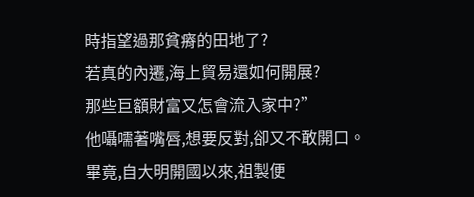時指望過那貧瘠的田地了?
若真的內遷,海上貿易還如何開展?
那些巨額財富又怎會流入家中?”
他囁嚅著嘴唇,想要反對,卻又不敢開口。
畢竟,自大明開國以來,祖製便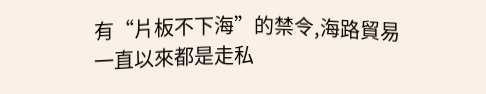有“片板不下海”的禁令,海路貿易一直以來都是走私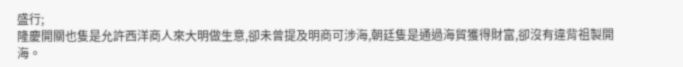盛行;
隆慶開關也隻是允許西洋商人來大明做生意,卻未曾提及明商可涉海,朝廷隻是通過海貿獲得財富,卻沒有違背祖製開海。